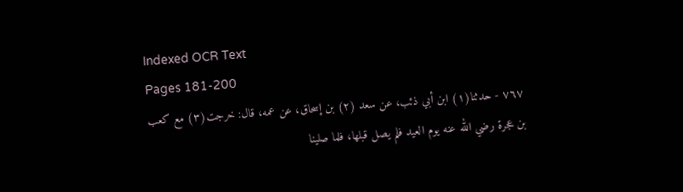Indexed OCR Text
Pages 181-200
٧٦٧ - حدثنا(١) ابن أبي ذئب، عن سعد (٢) بن إسحاق، عن عمه، قال: خرجت(٣) مع كعب بن عجرة رضي الله عنه يوم العيد فلم يصل قبلها، فلما صلينا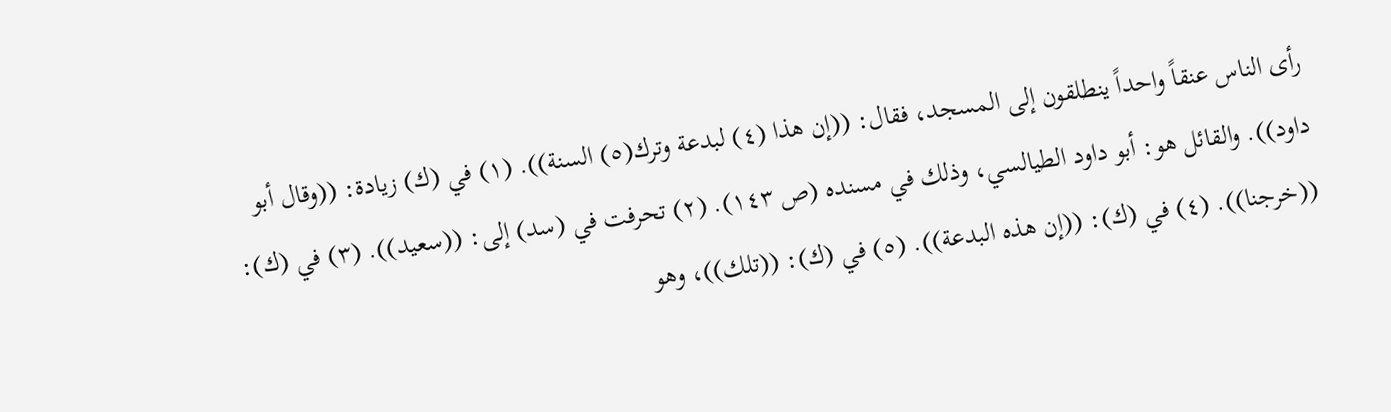رأى الناس عنقاً واحداً ينطلقون إلى المسجد، فقال: ((إن هذا (٤) لبدعة وترك(٥) السنة)). (١) في (ك) زيادة: ((وقال أبو داود)). والقائل هو: أبو داود الطيالسي، وذلك في مسنده (ص ١٤٣). (٢) تحرفت في (سد) إلى: ((سعيد)). (٣) في (ك): ((خرجنا)). (٤) في (ك): ((إن هذه البدعة)). (٥) في (ك): ((تلك))، وهو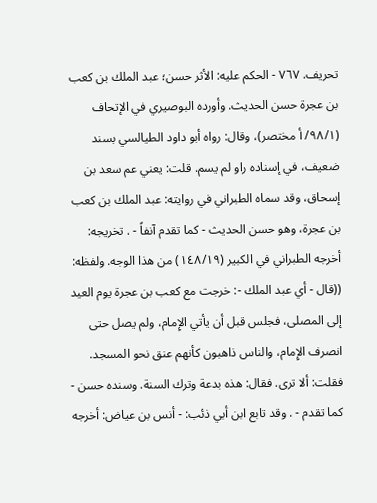تحريف. ٧٦٧ - الحكم عليه: الأثر حسن؛ عبد الملك بن كعب بن عجرة حسن الحديث. وأورده البوصيري في الإتحاف (٩٨/١/ أ مختصر)، وقال: رواه أبو داود الطيالسي بسند ضعيف، في إسناده راو لم يسم. قلت: يعني عم سعد بن إسحاق، وقد سماه الطبراني في روايته: عبد الملك بن كعب بن عجرة، وهو حسن الحديث - كما تقدم آنفاً - . تخريجه: أخرجه الطبراني في الكبير (١٤٨/١٩) من هذا الوجه. ولفظه: ((قال - أي عبد الملك -: خرجت مع كعب بن عجرة يوم العيد إلى المصلى، فجلس قبل أن يأتي الإِمام، ولم يصل حتى انصرف الإِمام، والناس ذاهبون كأنهم عنق نحو المسجد. فقلت: ألا ترى. فقال: هذه بدعة وترك السنة. وسنده حسن - كما تقدم - . وقد تابع ابن أبي ذئب: - أنس بن عياض: أخرجه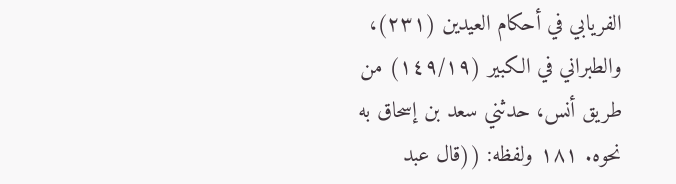الفريابي في أحكام العيدين (٢٣١)، والطبراني في الكبير (١٤٩/١٩) من طريق أنس، حدثني سعد بن إسحاق به نحوه. ١٨١ ولفظه: ((قال عبد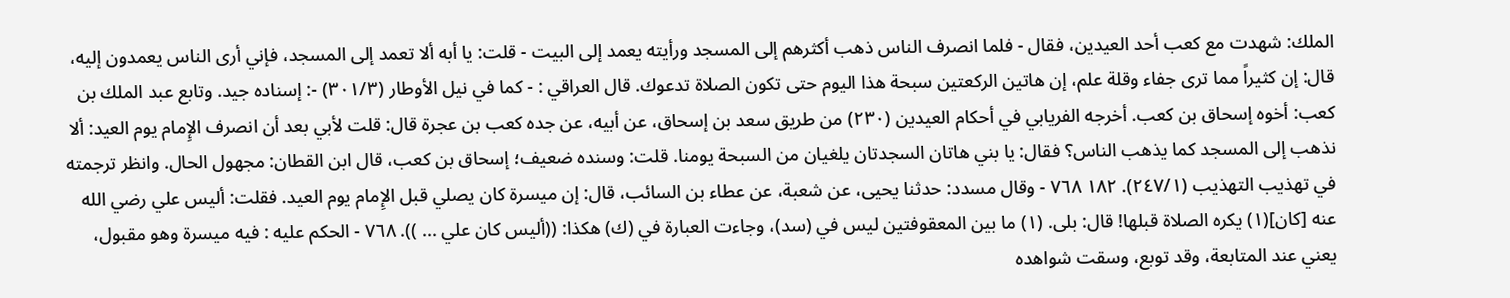الملك: شهدت مع كعب أحد العيدين، فقال - فلما انصرف الناس ذهب أكثرهم إلى المسجد ورأيته يعمد إلى البيت - قلت: يا أبه ألا تعمد إلى المسجد، فإني أرى الناس يعمدون إليه، قال: إن كثيراً مما ترى جفاء وقلة علم، إن هاتين الركعتين سبحة هذا اليوم حتى تكون الصلاة تدعوك. قال العراقي : - كما في نيل الأوطار (٣٠١/٣) -: إسناده جيد. وتابع عبد الملك بن كعب: أخوه إسحاق بن كعب. أخرجه الفريابي في أحكام العيدين (٢٣٠) من طريق سعد بن إسحاق، عن أبيه، عن جده كعب بن عجرة قال: قلت لأبي بعد أن انصرف الإِمام يوم العيد: ألا نذهب إلى المسجد كما يذهب الناس؟ فقال: يا بني هاتان السجدتان يلغيان من السبحة يومنا. قلت: وسنده ضعيف؛ إسحاق بن كعب، قال ابن القطان: مجهول الحال. وانظر ترجمته في تهذيب التهذيب (٢٤٧/١). ١٨٢ ٧٦٨ - وقال مسدد: حدثنا يحيى، عن شعبة، عن عطاء بن السائب، قال: إن ميسرة كان يصلي قبل الإِمام يوم العيد. فقلت: أليس علي رضي الله عنه [كان](١) يكره الصلاة قبلها! قال: بلى. (١) ما بين المعقوفتين ليس في (سد)، وجاءت العبارة في (ك) هكذا: ((أليس كان علي ... )). ٧٦٨ - الحكم عليه : فيه ميسرة وهو مقبول، يعني عند المتابعة، وقد توبع، وسقت شواهده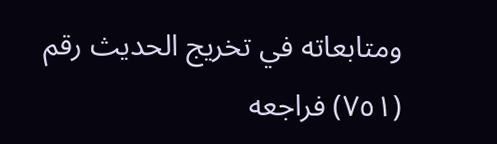ومتابعاته في تخريج الحديث رقم (٧٥١) فراجعه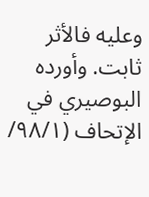وعليه فالأثر ثابت. وأورده البوصيري في الإتحاف (٩٨/١/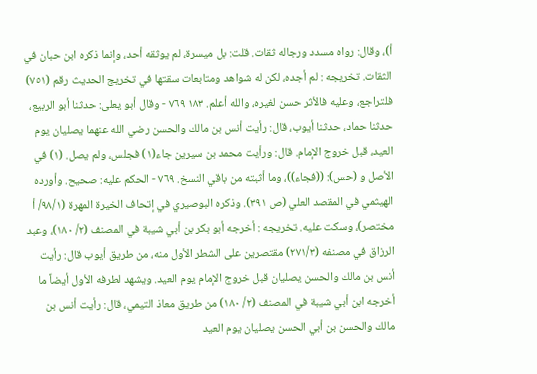أ)، وقال: رواه مسدد ورجاله ثقات. قلت: بل ميسرة، لم يوثقه أحد، وإنما ذكره ابن حبان في الثقات. تخريجه : لم أجده، لكن له شواهد ومتابعات سقتها في تخريج الحديث رقم (٧٥١) فلتراجع، وعليه فالأثر حسن لغيره، والله أعلم. ١٨٣ ٧٦٩ - وقال أبو یعلی: حدثنا أبو الربيع، حدثنا حماد، حدثنا أيوب، قال: رأيت أنس بن مالك والحسن رضي الله عنهما يصليان يوم العيد، قبل خروج الإمام. قال: ورأيت محمد بن سيرين جاء(١) فجلس، ولم يصل. (١) في الأصل و (حس): ((فجاء))، وما أثبته من باقي النسخ. ٧٦٩ - الحكم عليه: صحيح. وأورده الهيثمي في المقصد العلي (ص ٣٩١). وذكره البوصيري في إتحاف الخيرة المهرة (٩٨/١/ أ مختصر)، وسكت عليه. تخريجه : أخرجه أبو بكر بن أبي شيبة في المصنف (٢/ ١٨٠)، وعبد الرزاق في مصنفه (٢٧١/٣) مقتصرين على الشطر الأول منه، من طريق أيوب قال: رأيت أنس بن مالك والحسن يصليان قبل خروج الإمام يوم العيد. ويشهد لطرفه الأول أيضاً ما أخرجه ابن أبي شيبة في المصنف (٢/ ١٨٠) من طريق معاذ التيمي، قال: رأيت أنس بن مالك والحسن بن أبي الحسن يصليان يوم العيد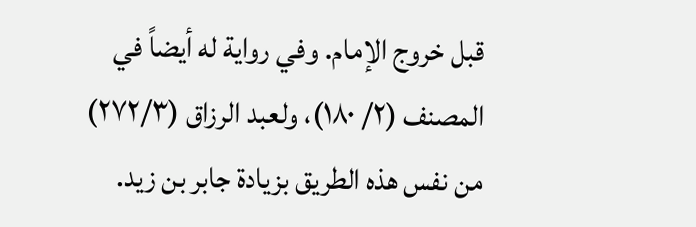قبل خروج الإمام. وفي رواية له أيضاً في المصنف (٢/ ١٨٠)، ولعبد الرزاق (٢٧٢/٣) من نفس هذه الطريق بزيادة جابر بن زيد.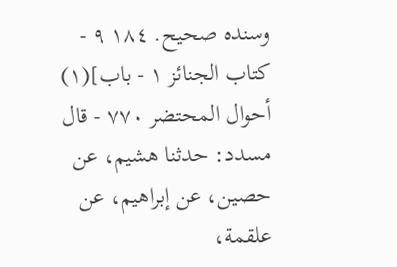وسنده صحيح. ١٨٤ ٩ - كتاب الجنائز ١ - باب](١) أحوال المحتضر ٧٧٠ - قال مسدد: حدثنا هشيم، عن حصين، عن إبراهيم، عن علقمة،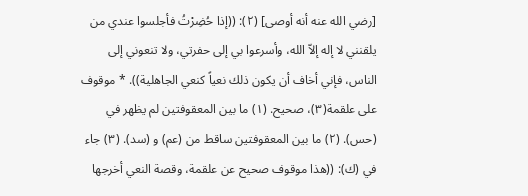[رضي الله عنه أنه أوصى] (٢): ((إذا حُضِرْتُ فأجلسوا عندي من يلقنني لا إله إلاّ الله، وأسرعوا بي إلى حفرتي، ولا تنعوني إلى الناس، فإني أخاف أن يكون ذلك نعياً كنعي الجاهلية)). * موقوف على علقمة(٣)، صحيح. (١) ما بين المعقوفتين لم يظهر في (حس). (٢) ما بين المعقوفتين ساقط من (عم) و (سد). (٣) جاء في (ك): ((هذا موقوف صحيح عن علقمة، وقصة النعي أخرجها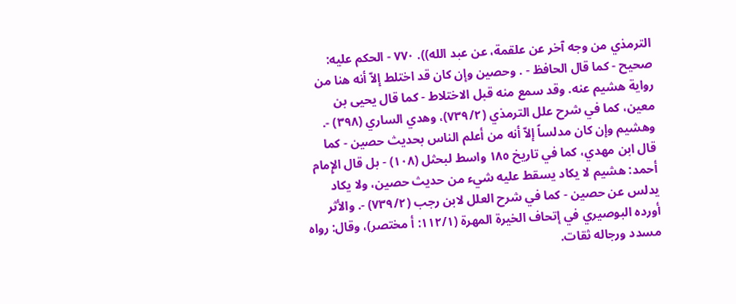الترمذي من وجه آخر عن علقمة، عن عبد الله)). ٧٧٠ - الحكم عليه: صحيح - كما قال الحافظ - . وحصين وإن كان قد اختلط إلاّ أنه هنا من رواية هشیم عنه. وقد سمع منه قبل الاختلاط - کما قال یحیی بن معین، كما في شرح علل الترمذي (٧٣٩/٢)، وهدي الساري (٣٩٨) -. وهشيم وإن كان مدلساً إلاّ أنه من أعلم الناس بحديث حصین - كما قال ابن مهدي، كما في تاريخ ١٨٥ واسط لبحثل (١٠٨) - بل قال الإِمام أحمد: هشيم لا يكاد يسقط عليه شيء من حديث حصين، ولا يكاد يدلس عن حصين - كما في شرح العلل لابن رجب (٧٣٩/٢) -. والأثر أورده البوصيري في إتحاف الخيرة المهرة (١١٢/١: أ مختصر)، وقال: رواه مسدد ورجاله ثقات.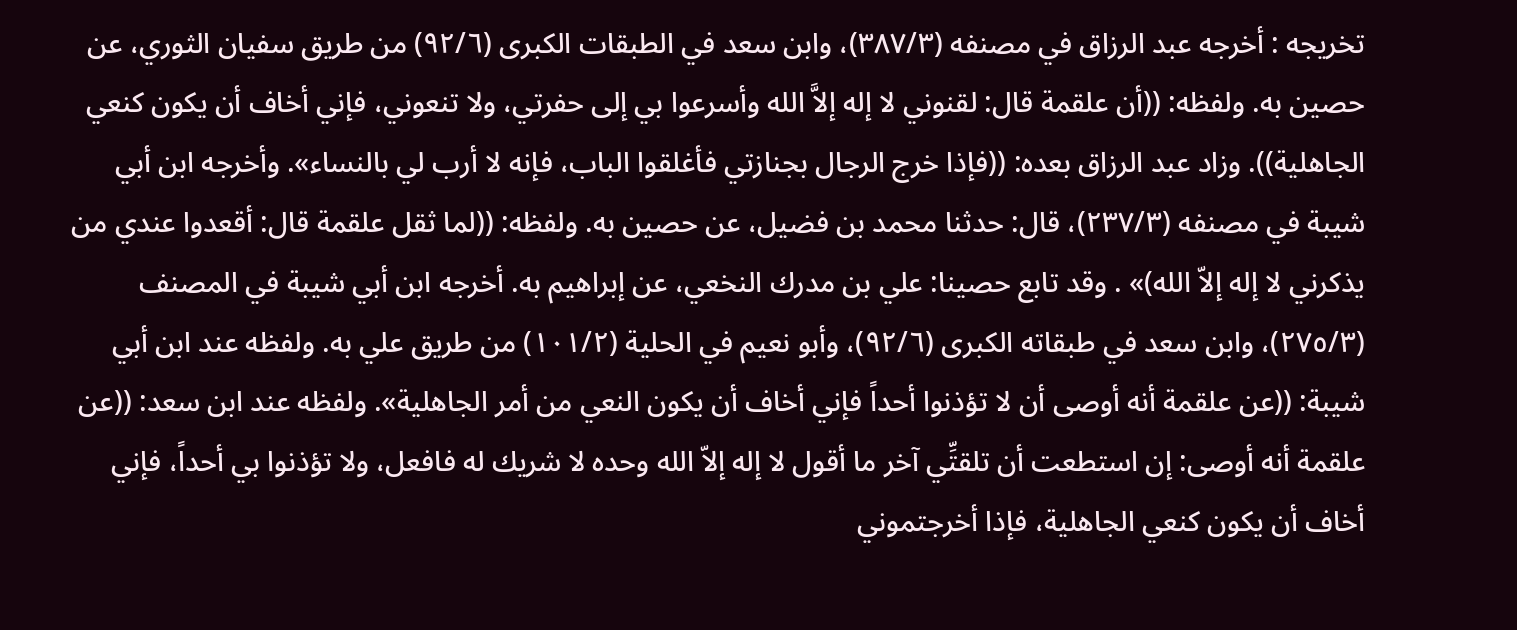تخريجه : أخرجه عبد الرزاق في مصنفه (٣٨٧/٣)، وابن سعد في الطبقات الكبرى (٩٢/٦) من طريق سفيان الثوري، عن حصين به. ولفظه: ((أن علقمة قال: لقنوني لا إله إلاَّ الله وأسرعوا بي إلى حفرتي، ولا تنعوني، فإني أخاف أن يكون كنعي الجاهلية)). وزاد عبد الرزاق بعده: ((فإذا خرج الرجال بجنازتي فأغلقوا الباب، فإنه لا أرب لي بالنساء». وأخرجه ابن أبي شيبة في مصنفه (٢٣٧/٣)، قال: حدثنا محمد بن فضيل، عن حصين به. ولفظه: ((لما ثقل علقمة قال: أقعدوا عندي من يذكرني لا إله إلاّ الله)» . وقد تابع حصينا: علي بن مدرك النخعي، عن إبراهيم به. أخرجه ابن أبي شيبة في المصنف (٢٧٥/٣)، وابن سعد في طبقاته الكبرى (٩٢/٦)، وأبو نعيم في الحلية (١٠١/٢) من طريق علي به. ولفظه عند ابن أبي شيبة: ((عن علقمة أنه أوصى أن لا تؤذنوا أحداً فإني أخاف أن يكون النعي من أمر الجاهلية». ولفظه عند ابن سعد: ((عن علقمة أنه أوصى: إن استطعت أن تلقتِّي آخر ما أقول لا إله إلاّ الله وحده لا شريك له فافعل، ولا تؤذنوا بي أحداً، فإني أخاف أن يكون كنعي الجاهلية، فإذا أخرجتموني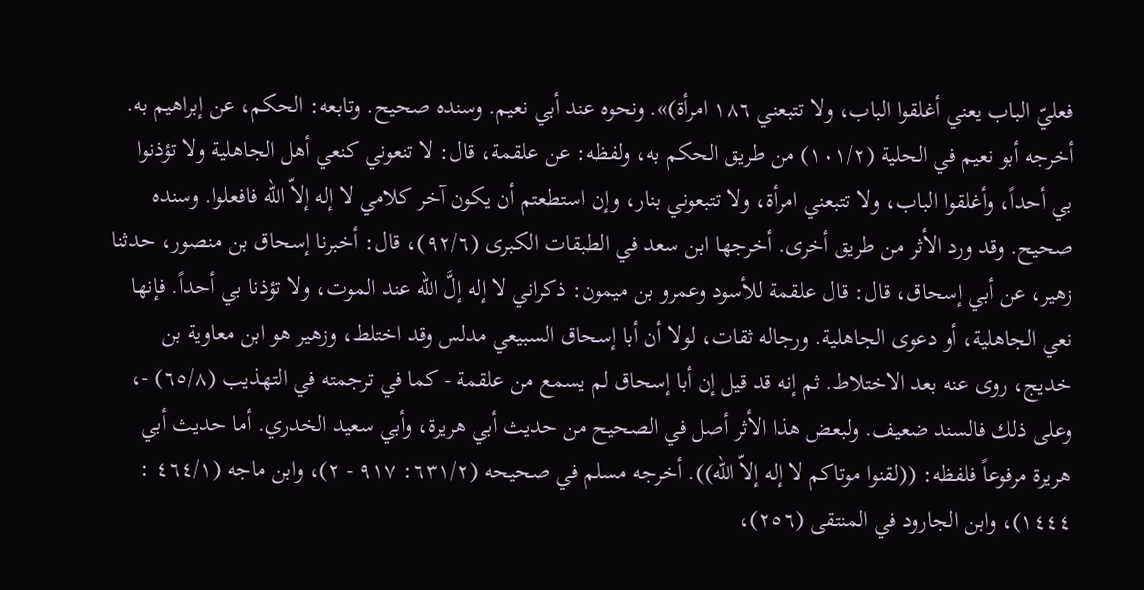فعليّ الباب يعني أغلقوا الباب، ولا تتبعني ١٨٦ امرأة)». ونحوه عند أبي نعيم. وسنده صحيح. وتابعه: الحكم، عن إبراهيم به. أخرجه أبو نعيم في الحلية (١٠١/٢) من طريق الحكم به، ولفظه: عن علقمة، قال: لا تنعوني كنعي أهل الجاهلية ولا تؤذنوا بي أحداً، وأغلقوا الباب، ولا تتبعني امرأة، ولا تتبعوني بنار، وإن استطعتم أن يكون آخر كلامي لا إله إلاّ الله فافعلوا. وسنده صحيح. وقد ورد الأثر من طريق أخرى. أخرجها ابن سعد في الطبقات الكبرى (٩٢/٦)، قال: أخبرنا إسحاق بن منصور، حدثنا زهير، عن أبي إسحاق، قال: قال علقمة للأسود وعمرو بن ميمون: ذكراني لا إله إلَّ الله عند الموت، ولا تؤذنا بي أحداً. فإنها نعي الجاهلية، أو دعوى الجاهلية. ورجاله ثقات، لولا أن أبا إسحاق السبيعي مدلس وقد اختلط، وزهير هو ابن معاوية بن خديج، روى عنه بعد الاختلاط. ثم إنه قد قيل إن أبا إسحاق لم يسمع من علقمة - كما في ترجمته في التهذيب (٦٥/٨) -، وعلى ذلك فالسند ضعيف. ولبعض هذا الأثر أصل في الصحيح من حديث أبي هريرة، وأبي سعيد الخدري. أما حديث أبي هريرة مرفوعاً فلفظه: ((لقنوا موتاكم لا إله إلاّ الله)). أخرجه مسلم في صحيحه (٦٣١/٢: ٩١٧ - ٢)، وابن ماجه (٤٦٤/١ : ١٤٤٤)، وابن الجارود في المنتقى (٢٥٦)،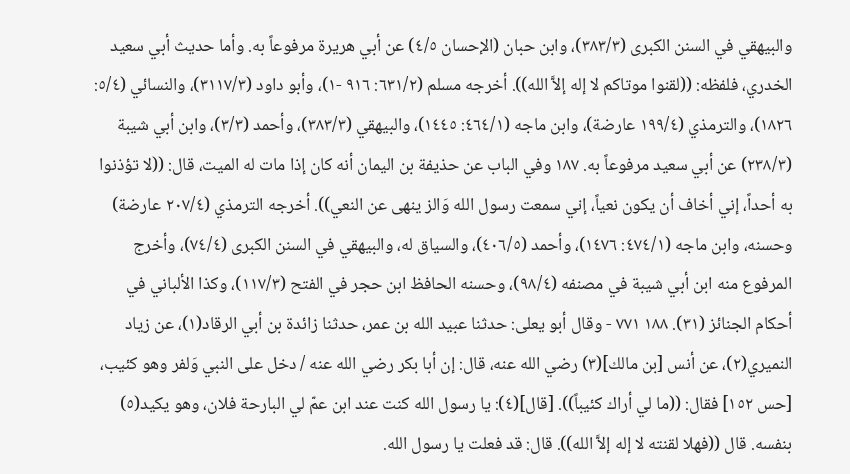والبيهقي في السنن الكبرى (٣٨٣/٣)، وابن حبان (الإحسان ٤/٥) عن أبي هريرة مرفوعاً به. وأما حديث أبي سعيد الخدري، فلفظه: ((لقنوا موتاكم لا إله إلاَّ الله)). أخرجه مسلم (٦٣١/٢: ٩١٦ -١)، وأبو داود (٣١١٧/٣)، والنسائي (٥/٤: ١٨٢٦)، والترمذي (١٩٩/٤ عارضة)، وابن ماجه (٤٦٤/١: ١٤٤٥)، والبيهقي (٣٨٣/٣)، وأحمد (٣/٣)، وابن أبي شيبة (٢٣٨/٣) عن أبي سعيد مرفوعاً به. ١٨٧ وفي الباب عن حذيفة بن اليمان أنه كان إذا مات له الميت، قال: ((لا تؤذنوا به أحداً، إني أخاف أن يكون نعياً، إني سمعت رسول الله وَالز ينهى عن النعي)). أخرجه الترمذي (٢٠٧/٤ عارضة) وحسنه، وابن ماجه (٤٧٤/١: ١٤٧٦)، وأحمد (٤٠٦/٥)، والسياق له، والبيهقي في السنن الكبرى (٧٤/٤)، وأخرج المرفوع منه ابن أبي شيبة في مصنفه (٩٨/٤)، وحسنه الحافظ ابن حجر في الفتح (١١٧/٣)، وكذا الألباني في أحكام الجنائز (٣١). ١٨٨ ٧٧١ - وقال أبو یعلی: حدثنا عبيد الله بن عمر، حدثنا زائدة بن أبي الرقاد(١)، عن زياد النميري(٢)، عن أنس [بن مالك](٣) رضي الله عنه، قال: إن أبا بكر رضي الله عنه / دخل على النبي وَلفر وهو كئيب، [حس ١٥٢] فقال: ((ما لي أراك كئيباً)). [قال](٤): يا رسول الله كنت عند ابن عمّ لي البارحة فلان، وهو يكيد(٥) بنفسه. قال ((فهلا لقنته لا إله إلاَّ الله)). قال: قد فعلت يا رسول الله.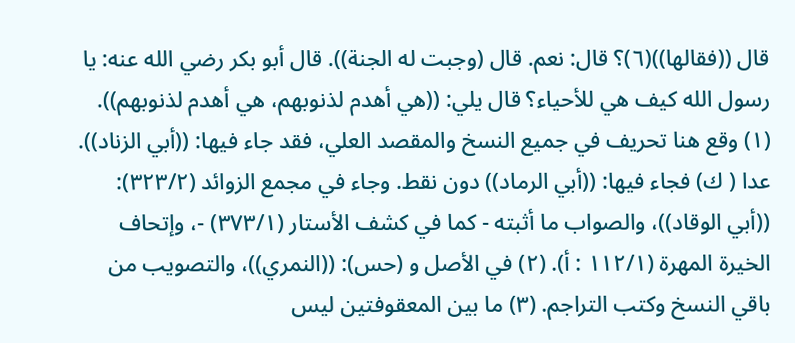قال ((فقالها))(٦)؟ قال: نعم. قال (وجبت له الجنة)). قال أبو بكر رضي الله عنه: يا رسول الله كيف هي للأحياء؟ قال يلي: ((هي أهدم لذنوبهم، هي أهدم لذنوبهم)). (١) وقع هنا تحريف في جميع النسخ والمقصد العلي، فقد جاء فيها: ((أبي الزناد)). عدا ( ك) فجاء فيها: ((أبي الرماد)) دون نقط. وجاء في مجمع الزوائد (٣٢٣/٢): ((أبي الوقاد))، والصواب ما أثبته - كما في كشف الأستار (٣٧٣/١) -، وإتحاف الخيرة المهرة (١١٢/١ : أ). (٢) في الأصل و (حس): ((النمري))، والتصويب من باقي النسخ وكتب التراجم. (٣) ما بين المعقوفتين ليس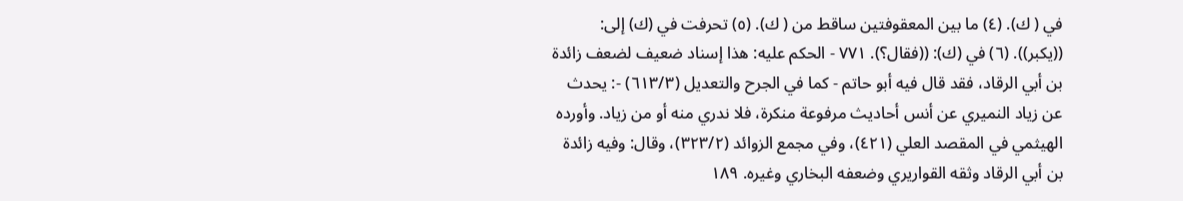في ( ك). (٤) ما بين المعقوفتين ساقط من ( ك). (٥) تحرفت في (ك) إلى: ((يكبر)). (٦) في (ك): ((فقال؟). ٧٧١ - الحكم عليه: هذا إسناد ضعيف لضعف زائدة بن أبي الرقاد، فقد قال فيه أبو حاتم - كما في الجرح والتعديل (٦١٣/٣) -: يحدث عن زياد النميري عن أنس أحاديث مرفوعة منکرة، فلا ندري منه أو من زياد. وأورده الهيثمي في المقصد العلي (٤٢١)، وفي مجمع الزوائد (٣٢٣/٢)، وقال: وفيه زائدة بن أبي الرقاد وثقه القواريري وضعفه البخاري وغيره. ١٨٩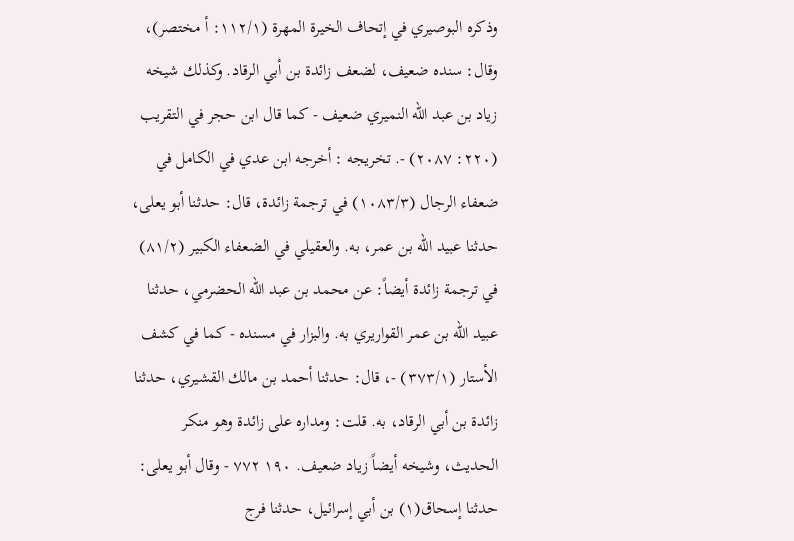وذكره البوصيري في إتحاف الخيرة المهرة (١١٢/١: أ مختصر)، وقال: سنده ضعيف، لضعف زائدة بن أبي الرقاد. وكذلك شيخه زياد بن عبد الله النميري ضعيف - كما قال ابن حجر في التقريب (٢٢٠: ٢٠٨٧) -. تخريجه : أخرجه ابن عدي في الكامل في ضعفاء الرجال (١٠٨٣/٣) في ترجمة زائدة، قال: حدثنا أبو یعلی، حدثنا عبيد الله بن عمر، به. والعقيلي في الضعفاء الكبير (٨١/٢) في ترجمة زائدة أيضاً: عن محمد بن عبد الله الحضرمي، حدثنا عبيد الله بن عمر القواريري به. والبزار في مسنده - كما في كشف الأستار (٣٧٣/١) -، قال: حدثنا أحمد بن مالك القشيري، حدثنا زائدة بن أبي الرقاد، به. قلت: ومداره على زائدة وهو منكر الحديث، وشيخه أيضاً زياد ضعيف. ١٩٠ ٧٧٢ - وقال أبو یعلی: حدثنا إسحاق(١) بن أبي إسرائيل، حدثنا فرج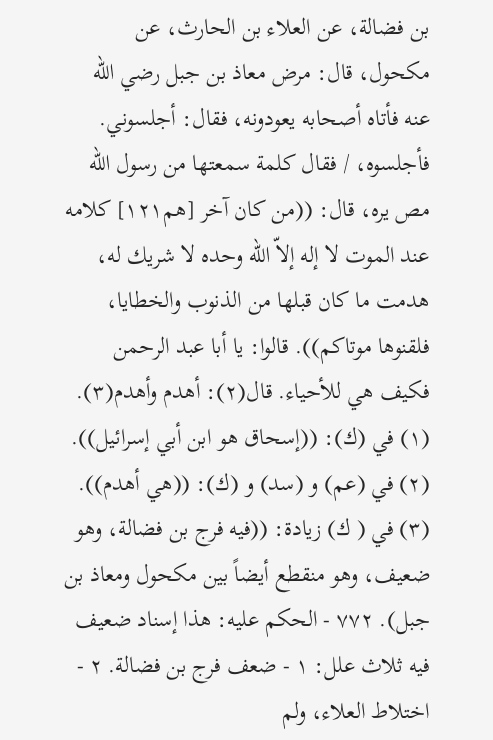بن فضالة، عن العلاء بن الحارث، عن مكحول، قال: مرض معاذ بن جبل رضي الله عنه فأتاه أصحابه يعودونه، فقال: أجلسوني. فأجلسوه، / فقال كلمة سمعتها من رسول الله مص يره، قال: ((من كان آخر [هم١٢١] کلامه عند الموت لا إله إلاّ الله وحده لا شريك له، هدمت ما كان قبلها من الذنوب والخطايا، فلقنوها موتاكم)). قالوا: يا أبا عبد الرحمن فكيف هي للأحياء. قال(٢): أهدم وأهدم(٣). (١) في (ك): ((إسحاق هو ابن أبي إسرائيل)). (٢) في (عم) و (سد) و (ك): ((هي أهدم)). (٣) في ( ك) زيادة: ((فيه فرج بن فضالة، وهو ضعيف، وهو منقطع أيضاً بين مكحول ومعاذ بن جبل). ٧٧٢ - الحكم عليه: هذا إسناد ضعيف فيه ثلاث علل: ١ - ضعف فرج بن فضالة. ٢ - اختلاط العلاء، ولم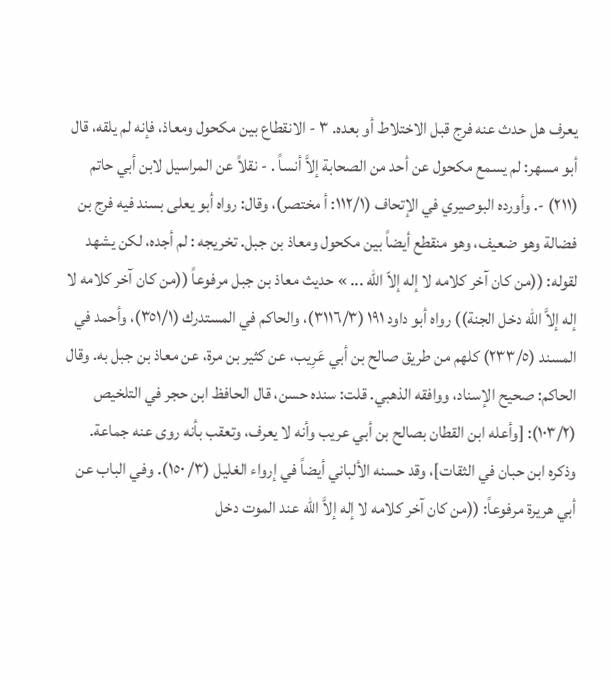يعرف هل حدث عنه فرج قبل الاختلاط أو بعده. ٣ - الانقطاع بين مكحول ومعاذ، فإنه لم يلقه، قال أبو مسهر: لم يسمع مكحول عن أحد من الصحابة إلاَّ أنساً . - نقلاً عن المراسيل لابن أبي حاتم (٢١١) -. وأورده البوصيري في الإتحاف (١١٢/١: أ مختصر)، وقال: رواه أبو يعلى بسند فيه فرج بن فضالة وهو ضعيف، وهو منقطع أيضاً بين مكحول ومعاذ بن جبل. تخريجه : لم أجده، لكن يشهد لقوله: ((من كان آخر كلامه لا إله إلاّ الله ... » حديث معاذ بن جبل مرفوعاً ((من كان آخر كلامه لا إله إلاَّ الله دخل الجنة)) رواه أبو داود ١٩١ (٣١١٦/٣)، والحاكم في المستدرك (٣٥١/١)، وأحمد في المسند (٢٣٣/٥) كلهم من طريق صالح بن أبي عَرِيب، عن كثير بن مرة، عن معاذ بن جبل به. وقال الحاكم: صحيح الإسناد، ووافقه الذهبي. قلت: سنده حسن، قال الحافظ ابن حجر في التلخيص (١٠٣/٢): [وأعله ابن القطان بصالح بن أبي عریب وأنه لا یعرف، وتعقب بأنه روی عنه جماعة. وذكره ابن حبان في الثقات]، وقد حسنه الألباني أيضاً في إرواء الغليل (٣/ ١٥٠). وفي الباب عن أبي هريرة مرفوعاً: ((من كان آخر كلامه لا إله إلاَّ الله عند الموت دخل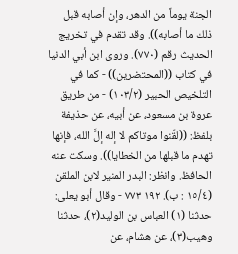الجنة يوماً من الدهر، وإن أصابه قبل ذلك ما أصابه)). وقد تقدم في تخریج الحدیث رقم (٧٧٠). وروى ابن أبي الدنيا في كتاب ((المحتضرين)) - كما في التلخيص الحبير (١٠٣/٢) - من طريق عروة بن مسعود، عن أبيه، عن حذيفة بلفظ: ((لقّنوا موتاكم لا إله إلَّ الله، فإنها تهدم ما قبلها من الخطايا)). وسكت عنه الحافظ. وانظر: البدر المنير لابن الملقن (١٥/٤ : ب). ١٩٢ ٧٧٣ - وقال أبو يعلى: حدثنا (١) العباس بن الوليد(٢)، حدثنا وهيب(٣)، عن هشام، عن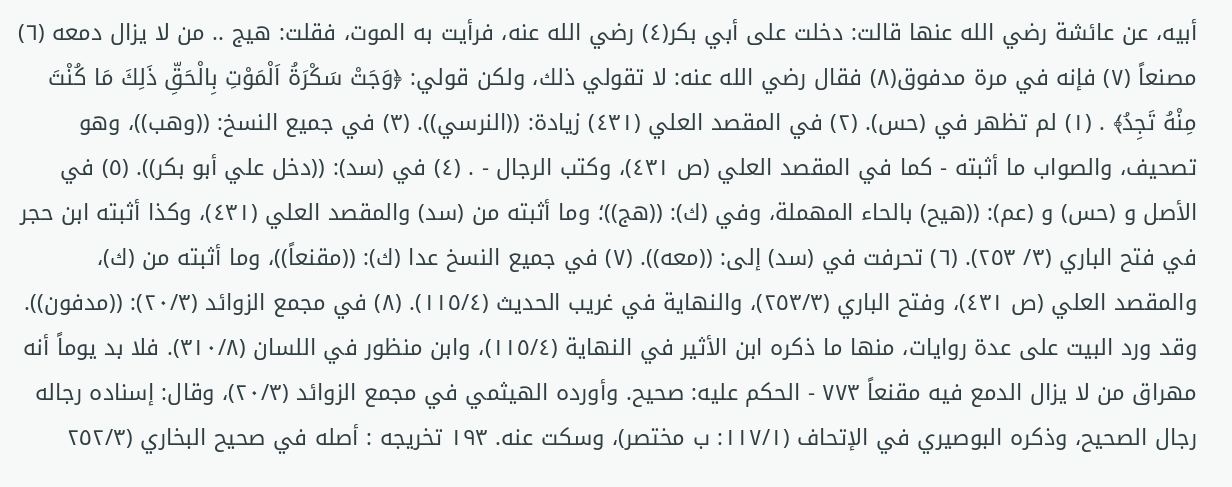أبيه، عن عائشة رضي الله عنها قالت: دخلت على أبي بكر(٤) رضي الله عنه، فرأيت به الموت، فقلت: هيج .. من لا يزال دمعه (٦) مصنعاً (٧) فإنه في مرة مدفوق(٨) فقال رضي الله عنه: لا تقولي ذلك، ولكن قولي: ﴿وَجَتْ سَكْرَةُ اَلْمَوْتِ بِالْحَقِّ ذَلِكَ مَا كُنْتَ مِنْهُ تَجِدُ﴾ . (١) لم تظهر في (حس). (٢) في المقصد العلي (٤٣١) زيادة: ((النرسي)). (٣) في جميع النسخ: ((وهب))، وهو تصحيف، والصواب ما أثبته - كما في المقصد العلي (ص ٤٣١)، وکتب الرجال - . (٤) في (سد): ((دخل علي أبو بكر)). (٥) في الأصل و (حس) و (عم): ((هيح) بالحاء المهملة، وفي (ك): ((هج))؛ وما أثبته من (سد) والمقصد العلي (٤٣١)، وكذا أثبته ابن حجر في فتح الباري (٣/ ٢٥٣). (٦) تحرفت في (سد) إلی: ((معه)). (٧) في جميع النسخ عدا (ك): ((مقنعاً))، وما أثبته من (ك)، والمقصد العلي (ص ٤٣١)، وفتح الباري (٢٥٣/٣)، والنهاية في غريب الحديث (١١٥/٤). (٨) في مجمع الزوائد (٢٠/٣): ((مدفون)). وقد ورد البيت على عدة روايات، منها ما ذكره ابن الأثير في النهاية (١١٥/٤)، وابن منظور في اللسان (٣١٠/٨). فلا بد يوماً أنه مهراق من لا يزال الدمع فيه مقنعاً ٧٧٣ - الحكم عليه: صحيح. وأورده الهيثمي في مجمع الزوائد (٢٠/٣)، وقال: إسناده رجاله رجال الصحيح، وذكره البوصيري في الإتحاف (١١٧/١: ب مختصر)، وسكت عنه. ١٩٣ تخريجه : أصله في صحيح البخاري (٢٥٢/٣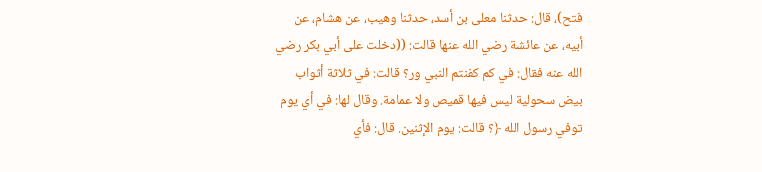فتح)، قال: حدثنا معلی بن أسد، حدثنا وهيب، عن هشام، عن أبيه، عن عائشة رضي الله عنها قالت: ((دخلت على أبي بكر رضي الله عنه فقال: في كم كفنتم النبي ور؟ قالت: في ثلاثة أثواب بيض سحولية ليس فيها قميص ولا عمامة. وقال لها: في أي يوم توفي رسول الله ﴿؟ قالت: يوم الإثنين. قال: فأي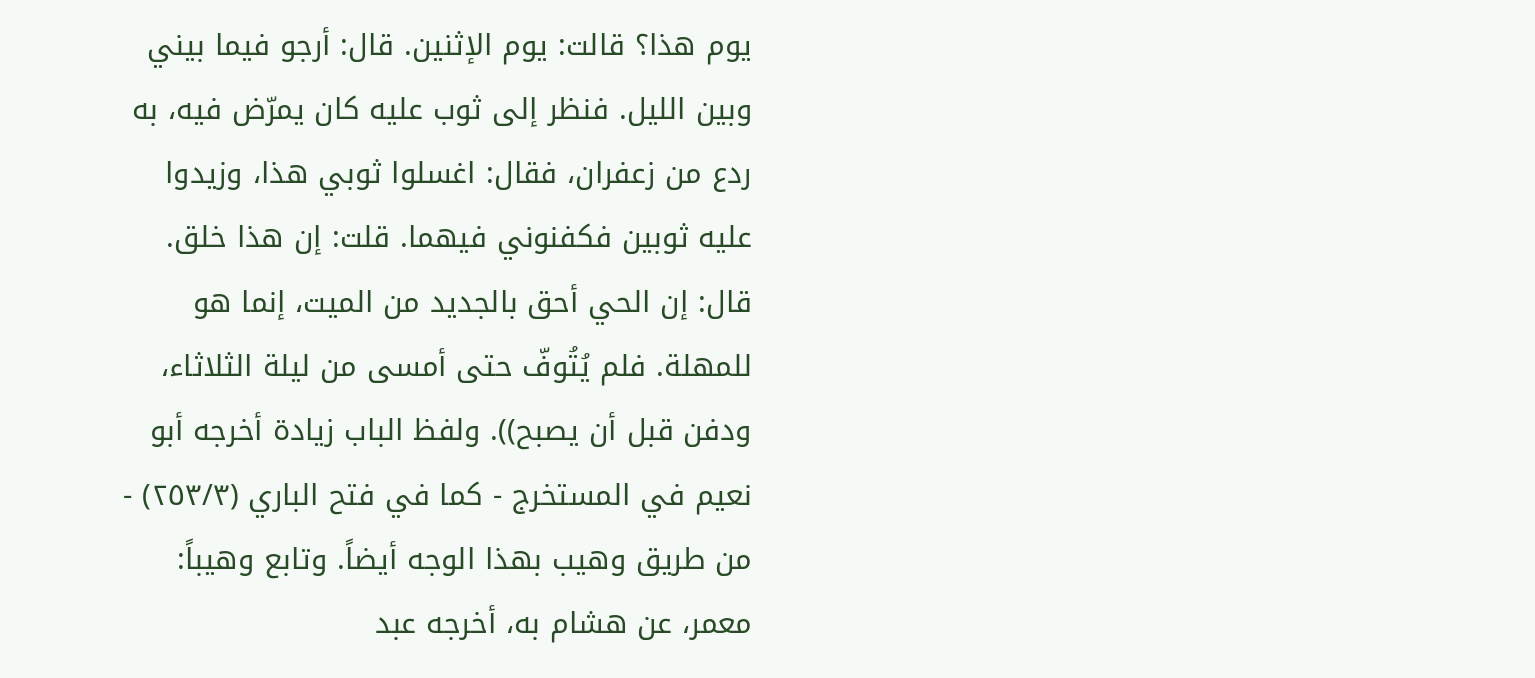يوم هذا؟ قالت: يوم الإثنين. قال: أرجو فيما بيني وبين الليل. فنظر إلى ثوب عليه كان يمرّض فيه، به ردع من زعفران، فقال: اغسلوا ثوبي هذا، وزيدوا عليه ثوبين فكفنوني فيهما. قلت: إن هذا خلق. قال: إن الحي أحق بالجديد من الميت، إنما هو للمهلة. فلم يُتُوفّ حتى أمسى من ليلة الثلاثاء، ودفن قبل أن يصبح)). ولفظ الباب زيادة أخرجه أبو نعيم في المستخرج - كما في فتح الباري (٢٥٣/٣) - من طريق وهيب بهذا الوجه أيضاً. وتابع وهيباً: معمر، عن هشام به، أخرجه عبد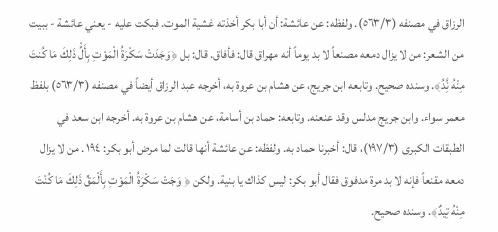الرزاق في مصنفه (٥٦٣/٣). ولفظه: عن عائشة: أن أبا بكر أخذته غشية الموت. فبكت عليه - يعني عائشة - ببيت من الشعر: من لا يزال دمعه مصنعاً لا بد يوماً أنه مهراق قال: فأفاق. قال: بل ﴿وَجَدَتْ سَكْرَةُ الْمَوْتِ بِأَلِّْ ذَلِكَ مَا كُنتَ مِنْهُ نَِّدُ﴾. وسنده صحيح. وتابعه ابن جريج، عن هشام بن عروة به، أخرجه عبد الرزاق أيضاً في مصنفه (٥٦٣/٣) بلفظ معمر سواء. وابن جريج مدلس وقد عنعنه. وتابعه: حماد بن أسامة، عن هشام بن عروة به. أخرجه ابن سعد في الطبقات الكبرى (١٩٧/٣)، قال: أخبرنا حماد به. ولفظه: عن عائشة أنها قالت لما مرض أبو بكر: ١٩٤ . من لا يزال دمعه مقنعاً فإنه لا بد مرة مدفوق فقال أبو بكر: ليس كذاك يا بنية. ولكن ﴿ وَجَتْ سَكْرَةُ الْمَوْتِ بِأَلْمَقِّ ذَلِكَ مَا كُنْتَ مِنْهُ تِيدٌ﴾. وسنده صحيح.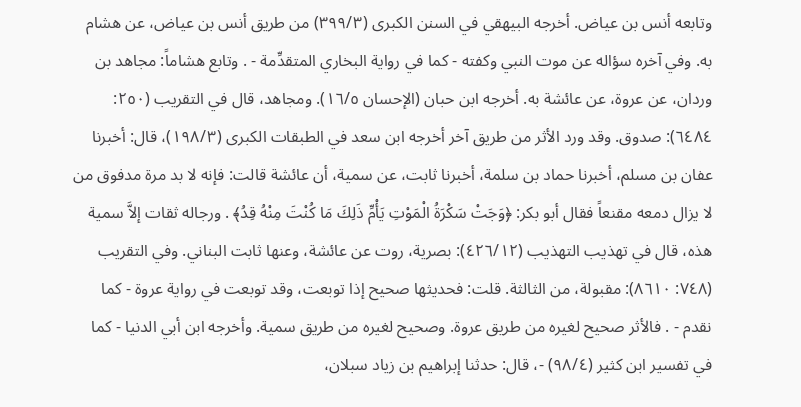وتابعه أنس بن عياض. أخرجه البيهقي في السنن الكبرى (٣٩٩/٣) من طريق أنس بن عياض، عن هشام به. وفي آخره سؤاله عن موت النبي وكفته - كما في رواية البخاري المتقدِّمة - . وتابع هشاماً: مجاهد بن وردان، عن عروة، عن عائشة به. أخرجه ابن حبان (الإحسان ١٦/٥). ومجاهد، قال في التقريب (٢٥٠: ٦٤٨٤): صدوق. وقد ورد الأثر من طريق آخر أخرجه ابن سعد في الطبقات الكبرى (١٩٨/٣)، قال: أخبرنا عفان بن مسلم، أخبرنا حماد بن سلمة، أخبرنا ثابت، عن سمية، أن عائشة قالت: فإنه لا بد مرة مدفوق من لا يزال دمعه مقنعاً فقال أبو بكر: ﴿وَجَتْ سَكْرَةُ الْمَوْتِ يَأْمِّ ذَلِكَ مَا كُنْتَ مِنْهُ قِدُ﴾ . ورجاله ثقات إلاَّ سمية هذه، قال في تهذيب التهذيب (٤٢٦/١٢): بصرية، روت عن عائشة، وعنها ثابت البناني. وفي التقريب (٧٤٨: ٨٦١٠): مقبولة، من الثالثة. قلت: فحديثها صحيح إذا توبعت، وقد توبعت في رواية عروة - كما نقدم - . فالأثر صحيح لغيره من طريق عروة. وصحيح لغيره من طريق سمية. وأخرجه ابن أبي الدنيا - کما في تفسير ابن كثير (٩٨/٤) -، قال: حدثنا إبراهيم بن زياد سبلان،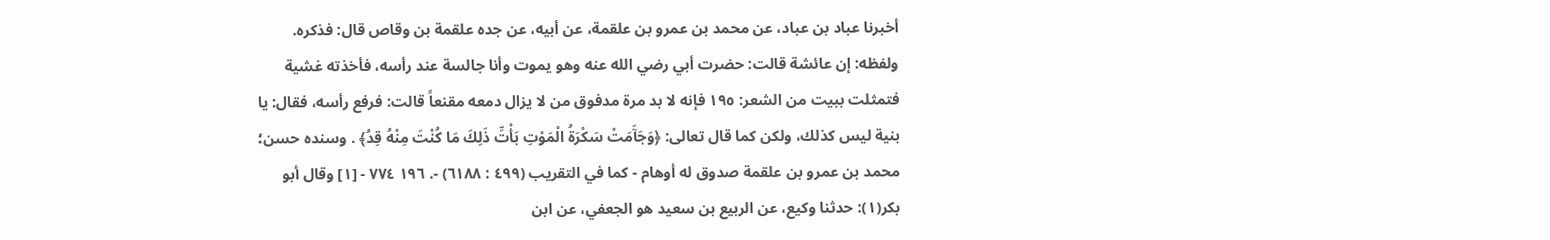أخبرنا عباد بن عباد، عن محمد بن عمرو بن علقمة، عن أبيه، عن جده علقمة بن وقاص قال: فذكره. ولفظه: إن عائشة قالت: حضرت أبي رضي الله عنه وهو يموت وأنا جالسة عند رأسه، فأخذته غشية فتمثلت ببيت من الشعر: ١٩٥ فإنه لا بد مرة مدفوق من لا يزال دمعه مقنعاً قالت: فرفع رأسه، فقال: يا بنية ليس كذلك، ولكن كما قال تعالى: ﴿وَجَآَمَتْ سَكْرَةُ الْمَوْتِ بَأْتِّ ذَلِكَ مَا كُنْتَ مِنْهُ قِدُ﴾ . وسنده حسن؛ محمد بن عمرو بن علقمة صدوق له أوهام - كما في التقريب (٤٩٩ : ٦١٨٨) -. ١٩٦ ٧٧٤ - [١] وقال أبو بكر(١): حدثنا وكيع، عن الربيع بن سعيد هو الجعفي، عن ابن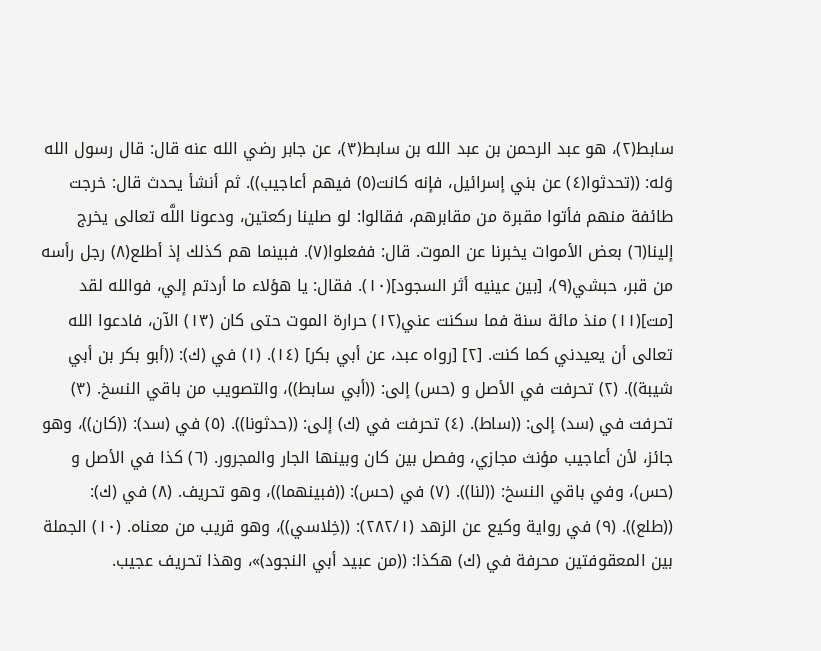سابط(٢)، هو عبد الرحمن بن عبد الله بن سابط(٣)، عن جابر رضي الله عنه قال: قال رسول الله وَله: ((تحدثوا(٤) عن بني إسرائيل، فإنه كانت(٥) فيهم أعاجيب)). ثم أنشأ يحدث قال: خرجت طائفة منهم فأتوا مقبرة من مقابرهم، فقالوا: لو صلينا ركعتين، ودعونا اللَّه تعالى يخرج إلينا(٦) بعض الأموات يخبرنا عن الموت. قال: ففعلوا(٧). فبينما هم كذلك إذ أطلع(٨) رجل رأسه من قبر، حبشي(٩)، [بين عينيه أثر السجود](١٠). فقال: يا هؤلاء ما أردتم إلي، فوالله لقد [مت](١١) منذ مائة سنة فما سكنت عني(١٢) حرارة الموت حتى كان (١٣) الآن، فادعوا الله تعالى أن يعيدني کما کنت. [٢] [رواه عبد، عن أبي بكر] (١٤). (١) في (ك): ((أبو بكر بن أبي شيبة)). (٢) تحرفت في الأصل و (حس) إلى: ((أبي سابط))، والتصويب من باقي النسخ. (٣) تحرفت في (سد) إلى: ((ساط). (٤) تحرفت في (ك) إلى: ((حدثونا)). (٥) في (سد): ((كان))، وهو جائز، لأن أعاجيب مؤنث مجازي، وفصل بين كان وبينها الجار والمجرور. (٦) كذا في الأصل و (حس)، وفي باقي النسخ: ((لنا)). (٧) في (حس): ((فبينهما))، وهو تحريف. (٨) في (ك): ((طلع)). (٩) في رواية وكيع عن الزهد (٢٨٢/١): ((خِلاسي))، وهو قريب من معناه. (١٠) الجملة بين المعقوفتين محرفة في (ك) هكذا: ((من عبيد أبي النجود)»، وهذا تحريف عجيب.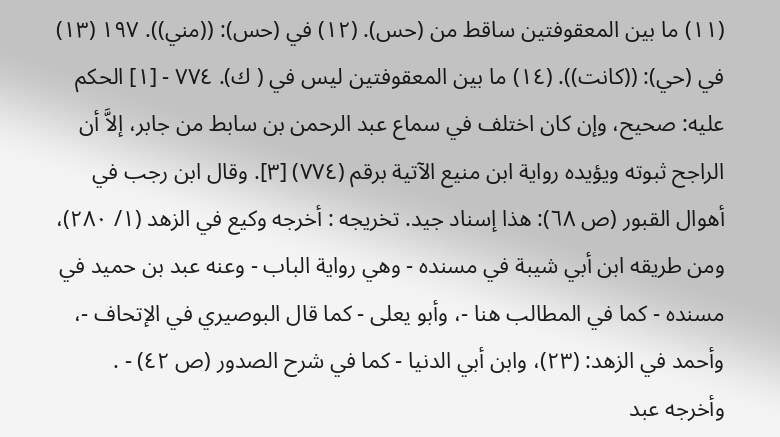(١١) ما بين المعقوفتين ساقط من (حس). (١٢) في (حس): ((مني)). ١٩٧ (١٣) في (حي): ((كانت)). (١٤) ما بين المعقوفتين ليس في ( ك). ٧٧٤ - [١] الحكم عليه: صحيح، وإن كان اختلف في سماع عبد الرحمن بن سابط من جابر، إلاَّ أن الراجح ثبوته ويؤيده رواية ابن منيع الآتية برقم (٧٧٤) [٣]. وقال ابن رجب في أهوال القبور (ص ٦٨): هذا إسناد جيد. تخريجه : أخرجه وكيع في الزهد (١/ ٢٨٠)، ومن طريقه ابن أبي شيبة في مسنده - وهي رواية الباب - وعنه عبد بن حميد في مسنده - كما في المطالب هنا -، وأبو يعلى - كما قال البوصيري في الإتحاف -، وأحمد في الزهد: (٢٣)، وابن أبي الدنيا - كما في شرح الصدور (ص ٤٢) - . وأخرجه عبد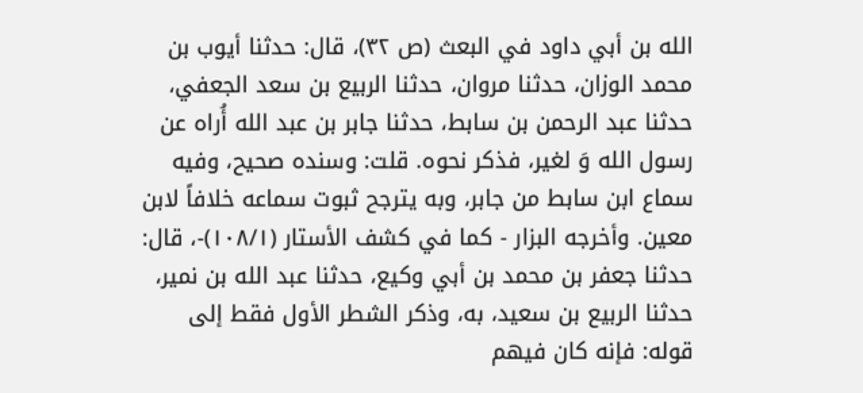الله بن أبي داود في البعث (ص ٣٢)، قال: حدثنا أيوب بن محمد الوزان، حدثنا مروان، حدثنا الربيع بن سعد الجعفي، حدثنا عبد الرحمن بن سابط، حدثنا جابر بن عبد الله أُراه عن رسول الله وَ لغير، فذكر نحوه. قلت: وسنده صحيح، وفيه سماع ابن سابط من جابر، وبه يترجح ثبوت سماعه خلافاً لابن معين. وأخرجه البزار - كما في كشف الأستار (١٠٨/١)-، قال: حدثنا جعفر بن محمد بن أبي وكيع، حدثنا عبد الله بن نمير، حدثنا الربيع بن سعيد، به، وذكر الشطر الأول فقط إلى قوله: فإنه كان فيهم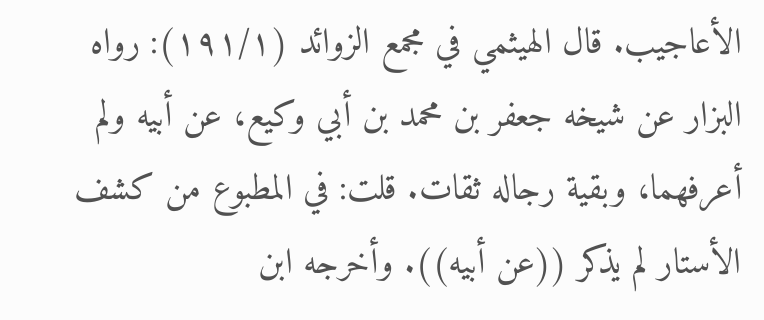الأعاجيب. قال الهيثمي في مجمع الزوائد (١٩١/١): رواه البزار عن شيخه جعفر بن محمد بن أبي وكيع، عن أبيه ولم أعرفهما، وبقية رجاله ثقات. قلت: في المطبوع من كشف الأستار لم يذكر ((عن أبيه)). وأخرجه ابن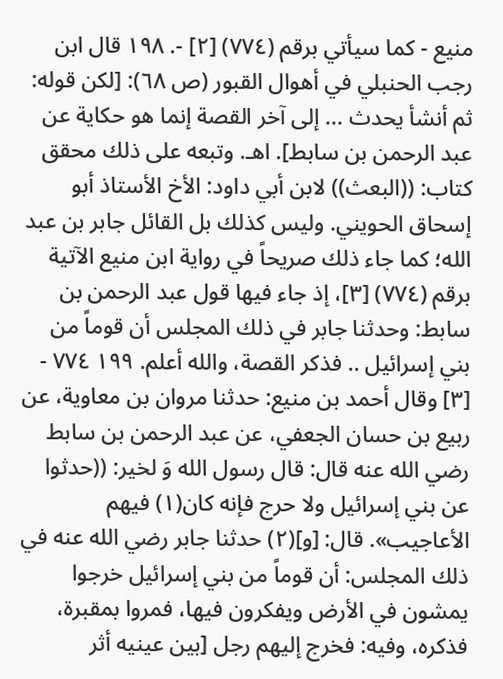منيع - كما سيأتي برقم (٧٧٤) [٢] -. ١٩٨ قال ابن رجب الحنبلي في أهوال القبور (ص ٦٨): [لكن قوله: ثم أنشأ يحدث ... إلى آخر القصة إنما هو حكاية عن عبد الرحمن بن سابط]. اهـ. وتبعه على ذلك محقق كتاب: ((البعث)) لابن أبي داود: الأخ الأستاذ أبو إسحاق الحويني. وليس كذلك بل القائل جابر بن عبد الله؛ كما جاء ذلك صريحاً في رواية ابن منيع الآتية برقم (٧٧٤) [٣]، إذ جاء فيها قول عبد الرحمن بن سابط: وحدثنا جابر في ذلك المجلس أن قوماً من بني إسرائيل .. فذكر القصة، والله أعلم. ١٩٩ ٧٧٤ - [٣] وقال أحمد بن منيع: حدثنا مروان بن معاوية، عن ربيع بن حسان الجعفي، عن عبد الرحمن بن سابط رضي الله عنه قال: قال رسول الله وَ لخير: ((حدثوا عن بني إسرائيل ولا حرج فإنه كان(١) فيهم الأعاجيب». قال: [و](٢) حدثنا جابر رضي الله عنه في ذلك المجلس: أن قوماً من بني إسرائيل خرجوا يمشون في الأرض ويفكرون فيها، فمروا بمقبرة، فذكره، وفيه: فخرج إليهم رجل [بين عينيه أثر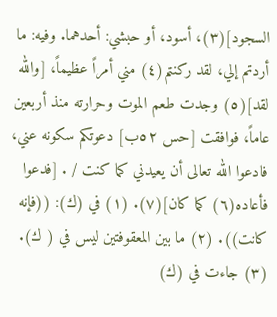السجود](٣)، أسود، أو حبشي: أحدهما. وفيه: ما أردتم إلي، لقد ركنتم(٤) مني أمراً عظيماً، [والله لقد](٥) وجدت طعم الموت وحرارته منذ أربعين عاماً، فوافقت [حس ٥٢ب] دعوتكم سكونه عني، فادعوا الله تعالى أن يعيدني كما كنت / . [فدعوا فأعاده(٦) كما كان](٧). (١) في (ك): ((فإنه كانت)). (٢) ما بين المعقوفتين ليس في ( ك). (٣) جاءت في (ك)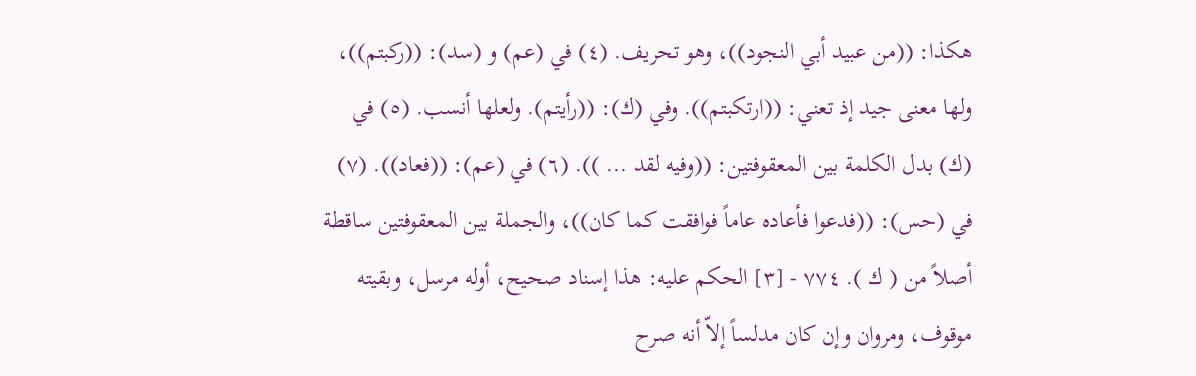هكذا: ((من عبيد أبي النجود))، وهو تحريف. (٤) في (عم) و (سد): ((ركبتم))، ولها معنى جيد إذ تعني: ((ارتكبتم)). وفي (ك): ((رأيتم). ولعلها أنسب. (٥) في (ك) بدل الكلمة بين المعقوفتين: ((وفيه لقد ... )). (٦) في (عم): ((فعاد)). (٧) في (حس): ((فدعوا فأعاده عاماً فوافقت كما كان))، والجملة بين المعقوفتين ساقطة أصلاً من ( ك ). ٧٧٤ - [٣] الحكم عليه: هذا إسناد صحيح، أوله مرسل، وبقيته موقوف، ومروان وإن كان مدلساً إلاّ أنه صرح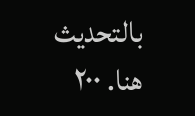بالتحديث هنا. ٢٠٠